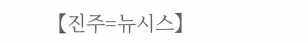【진주=뉴시스】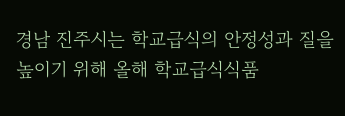경남 진주시는 학교급식의 안정성과 질을 높이기 위해 올해 학교급식식품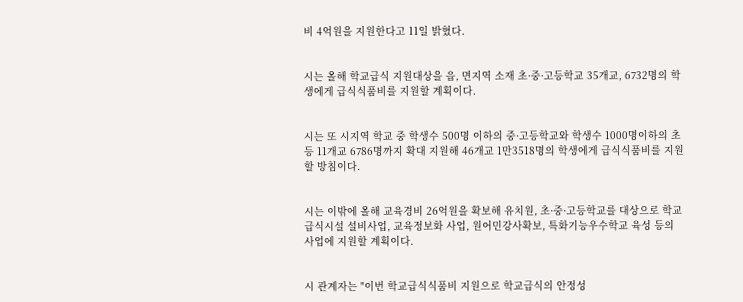비 4억원을 지원한다고 11일 밝혔다.


시는 올해 학교급식 지원대상을 읍, 면지역 소재 초·중·고등학교 35개교, 6732명의 학생에게 급식식품비를 지원할 계획이다.


시는 또 시지역 학교 중 학생수 500명 이하의 중·고등학교와 학생수 1000명이하의 초등 11개교 6786명까지 확대 지원해 46개교 1만3518명의 학생에게 급식식품비를 지원할 방침이다.


시는 이밖에 올해 교육경비 26억원을 확보해 유치원, 초·중·고등학교를 대상으로 학교 급식시설 설비사업, 교육정보화 사업, 원어민강사확보, 특화기능우수학교 육성 등의 사업에 지원할 계획이다.


시 관계자는 "이번 학교급식식품비 지원으로 학교급식의 안정성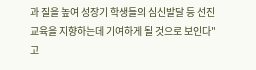과 질을 높여 성장기 학생들의 심신발달 등 선진교육을 지향하는데 기여하게 될 것으로 보인다"고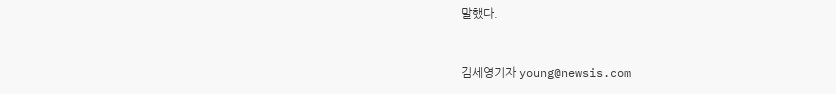말했다.


김세영기자 young@newsis.com